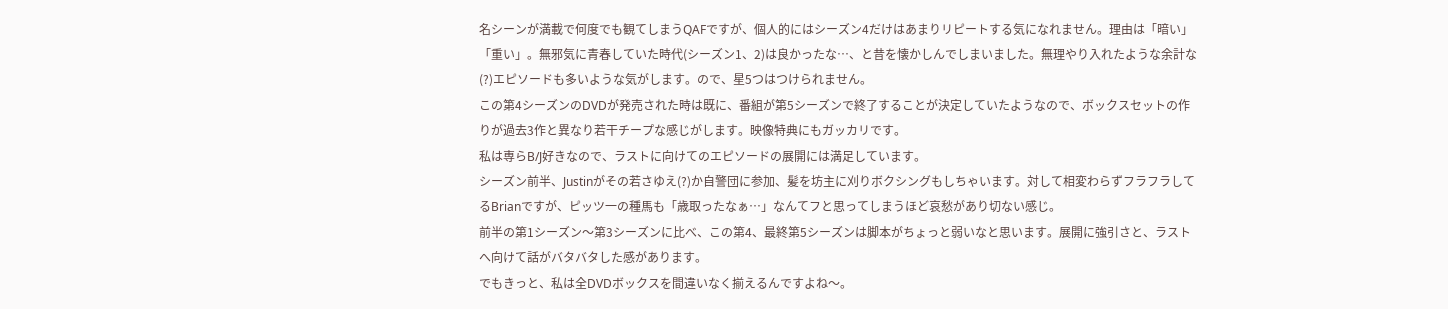名シーンが満載で何度でも観てしまうQAFですが、個人的にはシーズン4だけはあまりリピートする気になれません。理由は「暗い」「重い」。無邪気に青春していた時代(シーズン1、2)は良かったな…、と昔を懐かしんでしまいました。無理やり入れたような余計な(?)エピソードも多いような気がします。ので、星5つはつけられません。
この第4シーズンのDVDが発売された時は既に、番組が第5シーズンで終了することが決定していたようなので、ボックスセットの作りが過去3作と異なり若干チープな感じがします。映像特典にもガッカリです。
私は専らB/J好きなので、ラストに向けてのエピソードの展開には満足しています。
シーズン前半、Justinがその若さゆえ(?)か自警団に参加、髪を坊主に刈りボクシングもしちゃいます。対して相変わらずフラフラしてるBrianですが、ピッツ一の種馬も「歳取ったなぁ…」なんてフと思ってしまうほど哀愁があり切ない感じ。
前半の第1シーズン〜第3シーズンに比べ、この第4、最終第5シーズンは脚本がちょっと弱いなと思います。展開に強引さと、ラストへ向けて話がバタバタした感があります。
でもきっと、私は全DVDボックスを間違いなく揃えるんですよね〜。